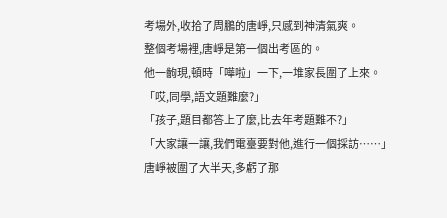考場外,收拾了周鵬的唐崢,只感到神清氣爽。
整個考場裡,唐崢是第一個出考區的。
他一齣現,頓時「嘩啦」一下,一堆家長圍了上來。
「哎,同學,語文題難麼?」
「孩子,題目都答上了麼,比去年考題難不?」
「大家讓一讓,我們電臺要對他,進行一個採訪……」
唐崢被圍了大半天,多虧了那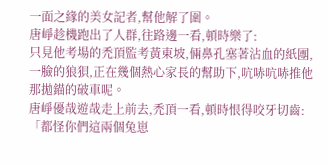一面之緣的美女記者,幫他解了圍。
唐崢趁機跑出了人群,往路邊一看,頓時樂了:
只見他考場的禿頂監考黃東坡,倆鼻孔塞著沾血的紙團,一臉的狼狽,正在幾個熱心家長的幫助下,吭哧吭哧推他那拋錨的破車呢。
唐崢優哉遊哉走上前去,禿頂一看,頓時恨得咬牙切齒:
「都怪你們這兩個兔崽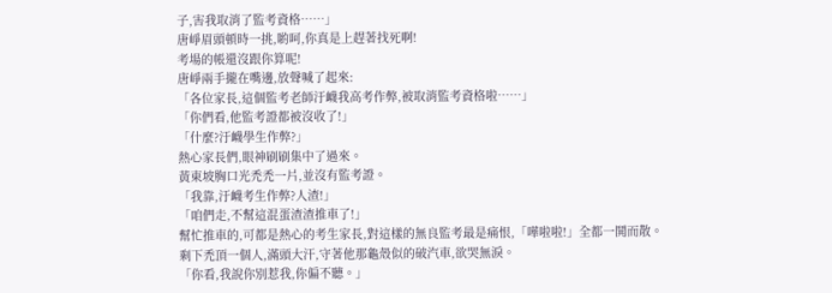子,害我取消了監考資格……」
唐崢眉頭頓時一挑,喲呵,你真是上趕著找死啊!
考場的帳還沒跟你算呢!
唐崢兩手攏在嘴邊,放聲喊了起來:
「各位家長,這個監考老師汙衊我高考作弊,被取消監考資格啦……」
「你們看,他監考證都被沒收了!」
「什麼?汙衊學生作弊?」
熱心家長們,眼神刷刷集中了過來。
黃東坡胸口光禿禿一片,並沒有監考證。
「我靠,汙衊考生作弊?人渣!」
「咱們走,不幫這混蛋渣渣推車了!」
幫忙推車的,可都是熱心的考生家長,對這樣的無良監考最是痛恨,「嘩啦啦!」全都一鬨而散。
剩下禿頂一個人,滿頭大汗,守著他那龜殼似的破汽車,欲哭無淚。
「你看,我說你別惹我,你偏不聽。」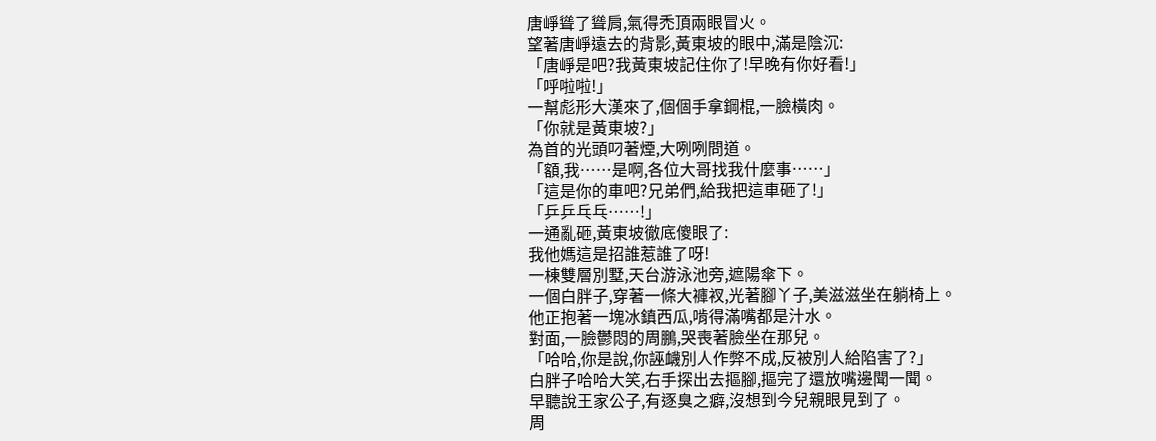唐崢聳了聳肩,氣得禿頂兩眼冒火。
望著唐崢遠去的背影,黃東坡的眼中,滿是陰沉:
「唐崢是吧?我黃東坡記住你了!早晚有你好看!」
「呼啦啦!」
一幫彪形大漢來了,個個手拿鋼棍,一臉橫肉。
「你就是黃東坡?」
為首的光頭叼著煙,大咧咧問道。
「額,我……是啊,各位大哥找我什麼事……」
「這是你的車吧?兄弟們,給我把這車砸了!」
「乒乒乓乓……!」
一通亂砸,黃東坡徹底傻眼了:
我他媽這是招誰惹誰了呀!
一棟雙層別墅,天台游泳池旁,遮陽傘下。
一個白胖子,穿著一條大褲衩,光著腳丫子,美滋滋坐在躺椅上。
他正抱著一塊冰鎮西瓜,啃得滿嘴都是汁水。
對面,一臉鬱悶的周鵬,哭喪著臉坐在那兒。
「哈哈,你是說,你誣衊別人作弊不成,反被別人給陷害了?」
白胖子哈哈大笑,右手探出去摳腳,摳完了還放嘴邊聞一聞。
早聽說王家公子,有逐臭之癖,沒想到今兒親眼見到了。
周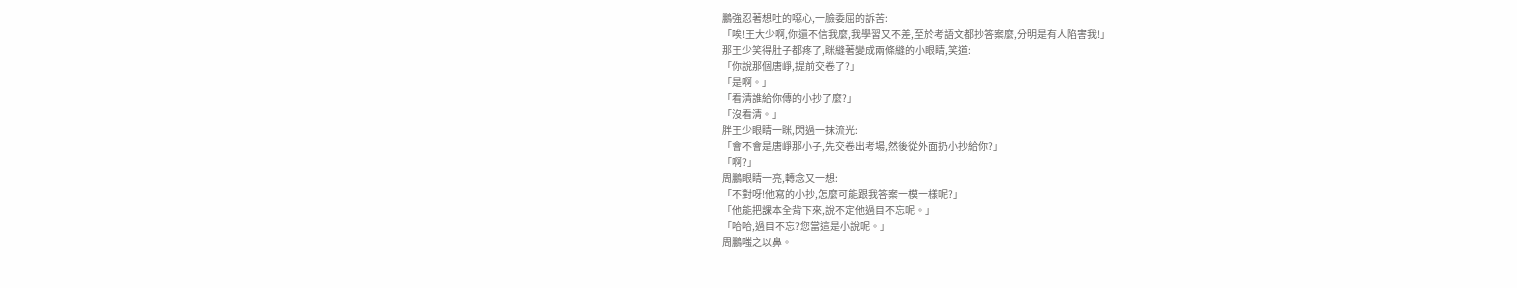鵬強忍著想吐的噁心,一臉委屈的訴苦:
「唉!王大少啊,你還不信我麼,我學習又不差,至於考語文都抄答案麼,分明是有人陷害我!」
那王少笑得肚子都疼了,眯縫著變成兩條縫的小眼睛,笑道:
「你說那個唐崢,提前交卷了?」
「是啊。」
「看清誰給你傳的小抄了麼?」
「沒看清。」
胖王少眼睛一眯,閃過一抹流光:
「會不會是唐崢那小子,先交卷出考場,然後從外面扔小抄給你?」
「啊?」
周鵬眼睛一亮,轉念又一想:
「不對呀!他寫的小抄,怎麼可能跟我答案一模一樣呢?」
「他能把課本全背下來,說不定他過目不忘呢。」
「哈哈,過目不忘?您當這是小說呢。」
周鵬嗤之以鼻。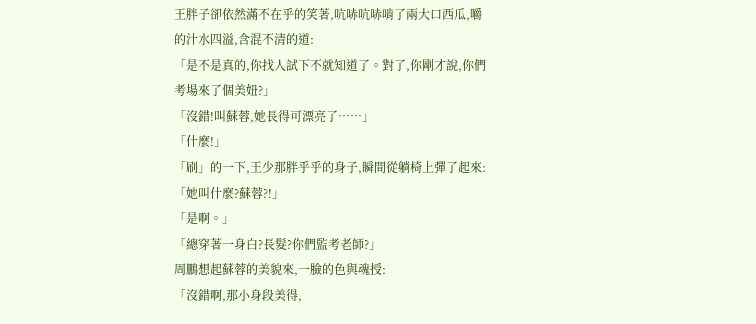王胖子卻依然滿不在乎的笑著,吭哧吭哧啃了兩大口西瓜,嚼的汁水四溢,含混不清的道:
「是不是真的,你找人試下不就知道了。對了,你剛才說,你們考場來了個美妞?」
「沒錯!叫蘇蓉,她長得可漂亮了……」
「什麼!」
「刷」的一下,王少那胖乎乎的身子,瞬間從躺椅上彈了起來:
「她叫什麼?蘇蓉?!」
「是啊。」
「總穿著一身白?長髮?你們監考老師?」
周鵬想起蘇蓉的美貌來,一臉的色與魂授:
「沒錯啊,那小身段美得,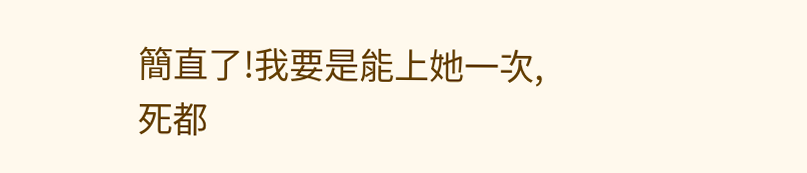簡直了!我要是能上她一次,死都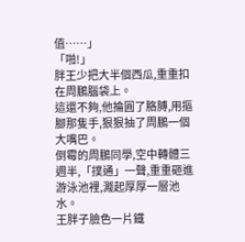值……」
「啪!」
胖王少把大半個西瓜,重重扣在周鵬腦袋上。
這還不夠,他掄圓了胳膊,用摳腳那隻手,狠狠抽了周鵬一個大嘴巴。
倒霉的周鵬同學,空中轉體三週半,「撲通」一聲,重重砸進游泳池裡,濺起厚厚一層池水。
王胖子臉色一片鐵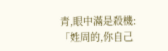青,眼中滿是殺機:
「姓周的,你自己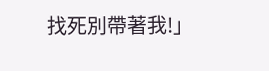找死別帶著我!」